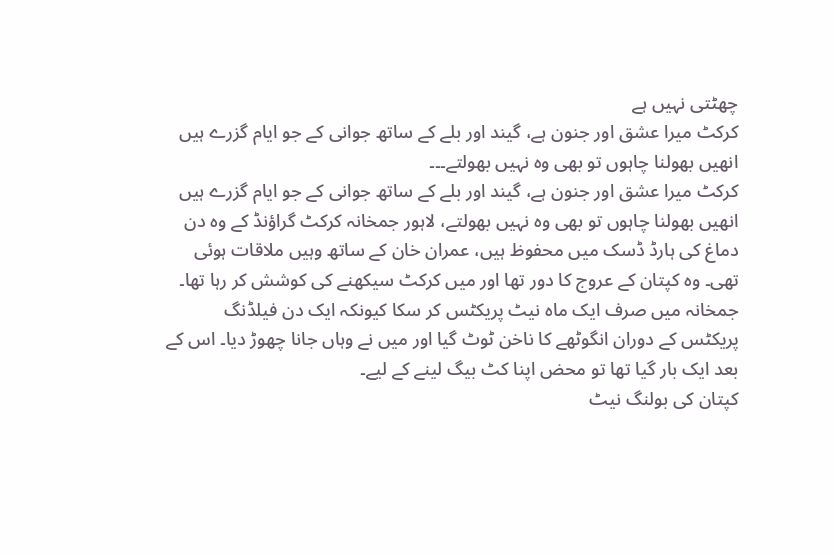چھٹتی نہیں ہے
کرکٹ میرا عشق اور جنون ہے، گیند اور بلے کے ساتھ جوانی کے جو ایام گزرے ہیں انھیں بھولنا چاہوں تو بھی وہ نہیں بھولتے۔۔۔
کرکٹ میرا عشق اور جنون ہے، گیند اور بلے کے ساتھ جوانی کے جو ایام گزرے ہیں انھیں بھولنا چاہوں تو بھی وہ نہیں بھولتے، لاہور جمخانہ کرکٹ گراؤنڈ کے وہ دن دماغ کی ہارڈ ڈسک میں محفوظ ہیں، عمران خان کے ساتھ وہیں ملاقات ہوئی تھی۔ وہ کپتان کے عروج کا دور تھا اور میں کرکٹ سیکھنے کی کوشش کر رہا تھا۔ جمخانہ میں صرف ایک ماہ نیٹ پریکٹس کر سکا کیونکہ ایک دن فیلڈنگ پریکٹس کے دوران انگوٹھے کا ناخن ٹوٹ گیا اور میں نے وہاں جانا چھوڑ دیا۔ اس کے بعد ایک بار گیا تھا تو محض اپنا کٹ بیگ لینے کے لیے۔
کپتان کی بولنگ نیٹ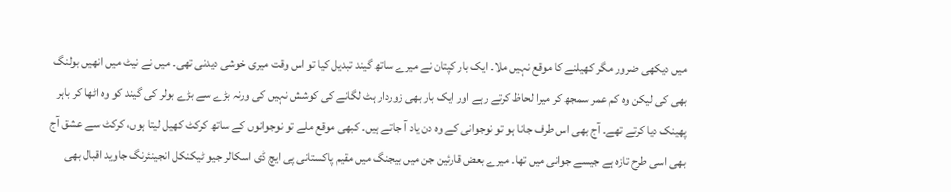میں دیکھی ضرور مگر کھیلنے کا موقع نہیں ملا۔ ایک بار کپتان نے میرے ساتھ گیند تبدیل کیا تو اس وقت میری خوشی دیدنی تھی۔ میں نے نیٹ میں انھیں بولنگ بھی کی لیکن وہ کم عمر سمجھ کر میرا لحاظ کرتے رہے اور ایک بار بھی زوردار ہٹ لگانے کی کوشش نہیں کی ورنہ بڑے سے بڑے بولر کی گیند کو وہ اٹھا کر باہر پھینک دیا کرتے تھے۔ آج بھی اس طرف جانا ہو تو نوجوانی کے وہ دن یاد آ جاتے ہیں۔ کبھی موقع ملے تو نوجوانوں کے ساتھ کرکٹ کھیل لیتا ہوں، کرکٹ سے عشق آج بھی اسی طرح تازہ ہے جیسے جوانی میں تھا۔ میرے بعض قارئین جن میں بیجنگ میں مقیم پاکستانی پی ایچ ڈی اسکالر جیو ٹیکنکل انجینئرنگ جاوید اقبال بھی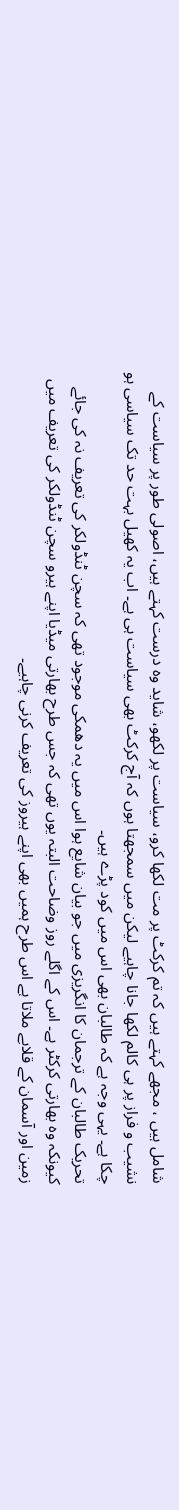شامل ہیں ، مجھے کہتے ہیں کہ تم کرکٹ پر مت لکھا کرو، سیاست پر لکھو، شاید وہ درست کہتے ہیں، اصولی طور پر سیاست کے نشیب و فراز پر ہی کالم لکھا جانا چاہیے لیکن میں سمجھتا ہوں کہ آج کرکٹ بھی سیاست ہی ہے۔ اب یہ کھیل بہت حد تک سیاسی ہو چکا ہے۔ یہی وجہ ہے کہ طالبان بھی اس میں کود پڑے ہیں۔
تحریک طالبان کے ترجمان کا انگریزی میں جو بیان شایع ہوا اس میں یہ دھمکی موجود تھی کہ سچن ٹنڈولکر کی تعریف نہ کی جائے کیونکہ وہ بھارتی کرکٹر ہے۔ اس کے اگلے روز وضاحت البتہ یوں تھی کہ جس طرح بھارتی میڈیا اپنے ہیرو سچن ٹنڈولکر کی تعریف میں زمین اور آسمان کے قلابے ملاتا ہے اس طرح ہمیں بھی اپنے ہیروز کی تعریف کرنی چاہیے۔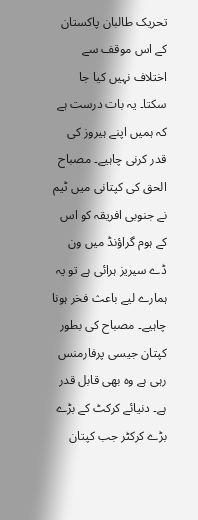تحریک طالبان پاکستان کے اس موقف سے اختلاف نہیں کیا جا سکتا۔ یہ بات درست ہے کہ ہمیں اپنے ہیروز کی قدر کرنی چاہیے۔ مصباح الحق کی کپتانی میں ٹیم نے جنوبی افریقہ کو اس کے ہوم گراؤنڈ میں ون ڈے سیریز ہرائی ہے تو یہ ہمارے لیے باعث فخر ہونا چاہیے۔ مصباح کی بطور کپتان جیسی پرفارمنس رہی ہے وہ بھی قابل قدر ہے۔ دنیائے کرکٹ کے بڑے بڑے کرکٹر جب کپتان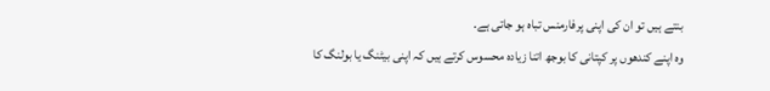بنتے ہیں تو ان کی اپنی پرفارمنس تباہ ہو جاتی ہے۔
وہ اپنے کندھوں پر کپتانی کا بوجھ اتنا زیادہ محسوس کرتے ہیں کہ اپنی بیٹنگ یا بولنگ کا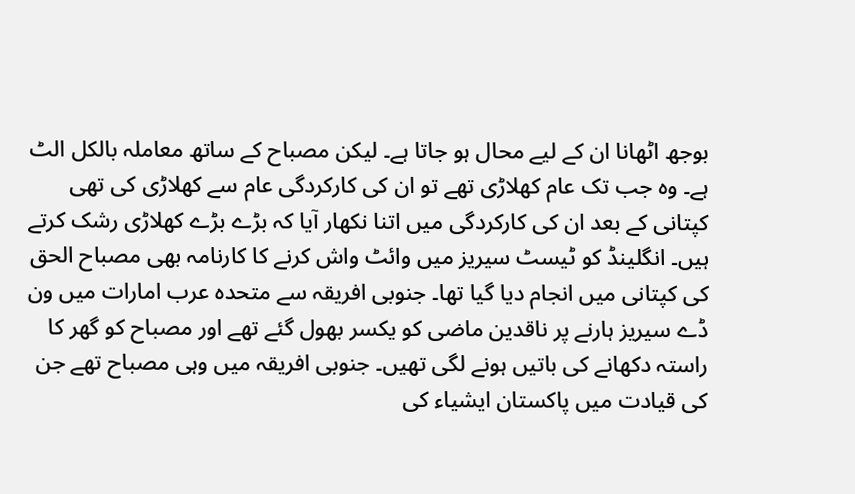بوجھ اٹھانا ان کے لیے محال ہو جاتا ہے۔ لیکن مصباح کے ساتھ معاملہ بالکل الٹ ہے۔ وہ جب تک عام کھلاڑی تھے تو ان کی کارکردگی عام سے کھلاڑی کی تھی کپتانی کے بعد ان کی کارکردگی میں اتنا نکھار آیا کہ بڑے بڑے کھلاڑی رشک کرتے ہیں۔ انگلینڈ کو ٹیسٹ سیریز میں وائٹ واش کرنے کا کارنامہ بھی مصباح الحق کی کپتانی میں انجام دیا گیا تھا۔ جنوبی افریقہ سے متحدہ عرب امارات میں ون ڈے سیریز ہارنے پر ناقدین ماضی کو یکسر بھول گئے تھے اور مصباح کو گھر کا راستہ دکھانے کی باتیں ہونے لگی تھیں۔ جنوبی افریقہ میں وہی مصباح تھے جن کی قیادت میں پاکستان ایشیاء کی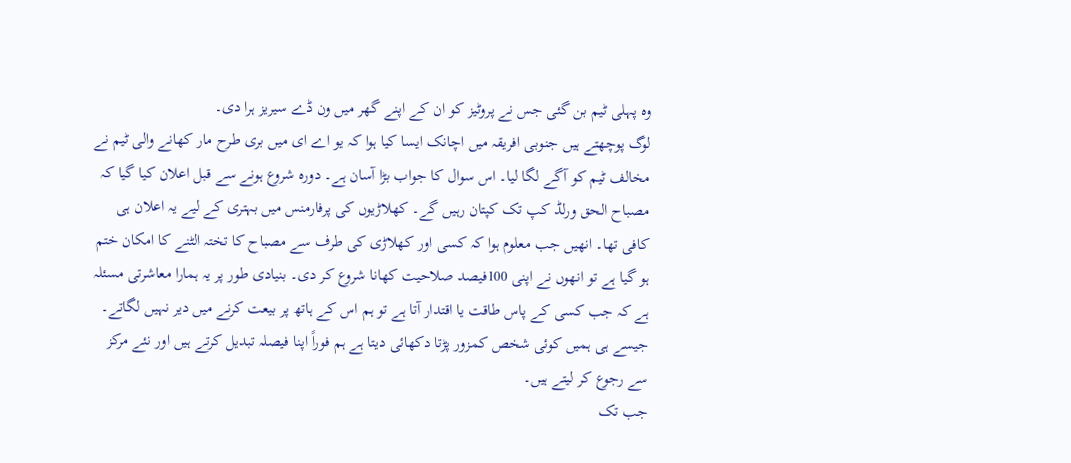وہ پہلی ٹیم بن گئی جس نے پروٹیز کو ان کے اپنے گھر میں ون ڈے سیریز ہرا دی۔
لوگ پوچھتے ہیں جنوبی افریقہ میں اچانک ایسا کیا ہوا کہ یو اے ای میں بری طرح مار کھانے والی ٹیم نے مخالف ٹیم کو آگے لگا لیا۔ اس سوال کا جواب بڑا آسان ہے۔ دورہ شروع ہونے سے قبل اعلان کیا گیا کہ مصباح الحق ورلڈ کپ تک کپتان رہیں گے۔ کھلاڑیوں کی پرفارمنس میں بہتری کے لیے یہ اعلان ہی کافی تھا۔ انھیں جب معلوم ہوا کہ کسی اور کھلاڑی کی طرف سے مصباح کا تختہ الٹنے کا امکان ختم ہو گیا ہے تو انھوں نے اپنی 100فیصد صلاحیت کھانا شروع کر دی۔ بنیادی طور پر یہ ہمارا معاشرتی مسئلہ ہے کہ جب کسی کے پاس طاقت یا اقتدار آتا ہے تو ہم اس کے ہاتھ پر بیعت کرنے میں دیر نہیں لگاتے۔ جیسے ہی ہمیں کوئی شخص کمزور پڑتا دکھائی دیتا ہے ہم فوراً اپنا فیصلہ تبدیل کرتے ہیں اور نئے مرکز سے رجوع کر لیتے ہیں۔
جب تک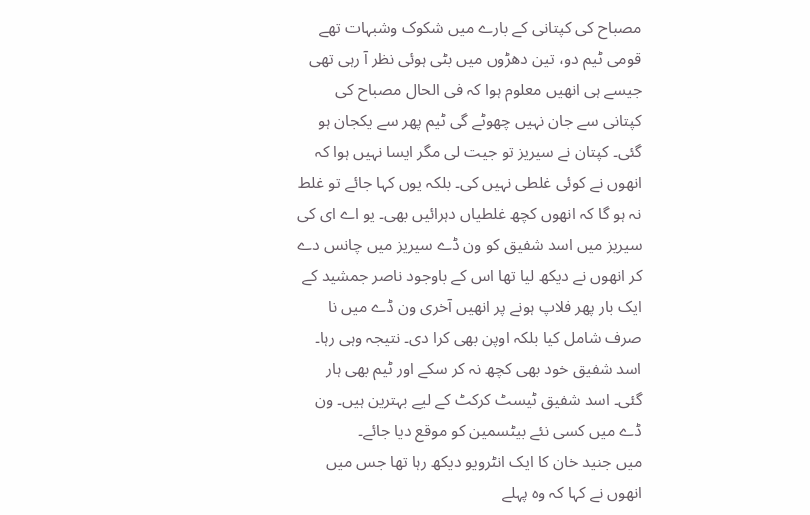مصباح کی کپتانی کے بارے میں شکوک وشبہات تھے قومی ٹیم دو، تین دھڑوں میں بٹی ہوئی نظر آ رہی تھی جیسے ہی انھیں معلوم ہوا کہ فی الحال مصباح کی کپتانی سے جان نہیں چھوٹے گی ٹیم پھر سے یکجان ہو گئی۔ کپتان نے سیریز تو جیت لی مگر ایسا نہیں ہوا کہ انھوں نے کوئی غلطی نہیں کی۔ بلکہ یوں کہا جائے تو غلط نہ ہو گا کہ انھوں کچھ غلطیاں دہرائیں بھی۔ یو اے ای کی سیریز میں اسد شفیق کو ون ڈے سیریز میں چانس دے کر انھوں نے دیکھ لیا تھا اس کے باوجود ناصر جمشید کے ایک بار پھر فلاپ ہونے پر انھیں آخری ون ڈے میں نا صرف شامل کیا بلکہ اوپن بھی کرا دی۔ نتیجہ وہی رہا۔ اسد شفیق خود بھی کچھ نہ کر سکے اور ٹیم بھی ہار گئی۔ اسد شفیق ٹیسٹ کرکٹ کے لیے بہترین ہیں۔ ون ڈے میں کسی نئے بیٹسمین کو موقع دیا جائے۔
میں جنید خان کا ایک انٹرویو دیکھ رہا تھا جس میں انھوں نے کہا کہ وہ پہلے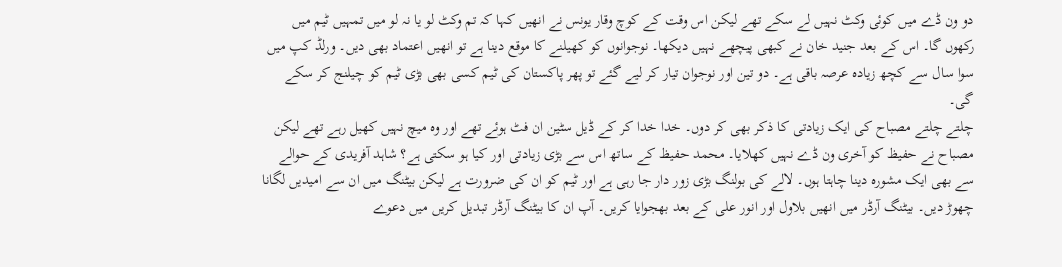دو ون ڈے میں کوئی وکٹ نہیں لے سکے تھے لیکن اس وقت کے کوچ وقار یونس نے انھیں کہا کہ تم وکٹ لو یا نہ لو میں تمہیں ٹیم میں رکھوں گا۔ اس کے بعد جنید خان نے کبھی پیچھے نہیں دیکھا۔ نوجوانوں کو کھیلنے کا موقع دینا ہے تو انھیں اعتماد بھی دیں۔ ورلڈ کپ میں سوا سال سے کچھ زیادہ عرصہ باقی ہے۔ دو تین اور نوجوان تیار کر لیے گئے تو پھر پاکستان کی ٹیم کسی بھی بڑی ٹیم کو چیلنج کر سکے گی۔
چلتے چلتے مصباح کی ایک زیادتی کا ذکر بھی کر دوں۔ خدا خدا کر کے ڈیل سٹین ان فٹ ہوئے تھے اور وہ میچ نہیں کھیل رہے تھے لیکن مصباح نے حفیظ کو آخری ون ڈے نہیں کھلایا۔ محمد حفیظ کے ساتھ اس سے بڑی زیادتی اور کیا ہو سکتی ہے؟ شاہد آفریدی کے حوالے سے بھی ایک مشورہ دینا چاہتا ہوں۔ لالے کی بولنگ بڑی زور دار جا رہی ہے اور ٹیم کو ان کی ضرورت ہے لیکن بیٹنگ میں ان سے امیدیں لگانا چھوڑ دیں۔ بیٹنگ آرڈر میں انھیں بلاول اور انور علی کے بعد بھجوایا کریں۔ آپ ان کا بیٹنگ آرڈر تبدیل کریں میں دعوے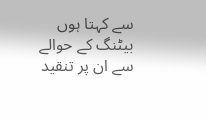سے کہتا ہوں بیٹنگ کے حوالے سے ان پر تنقید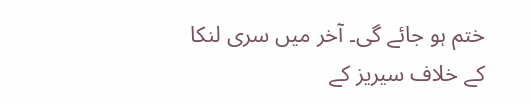ختم ہو جائے گی۔ آخر میں سری لنکا کے خلاف سیریز کے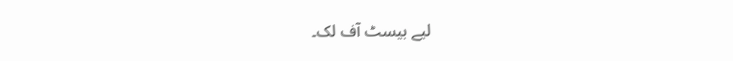لیے بیسٹ آف لک۔